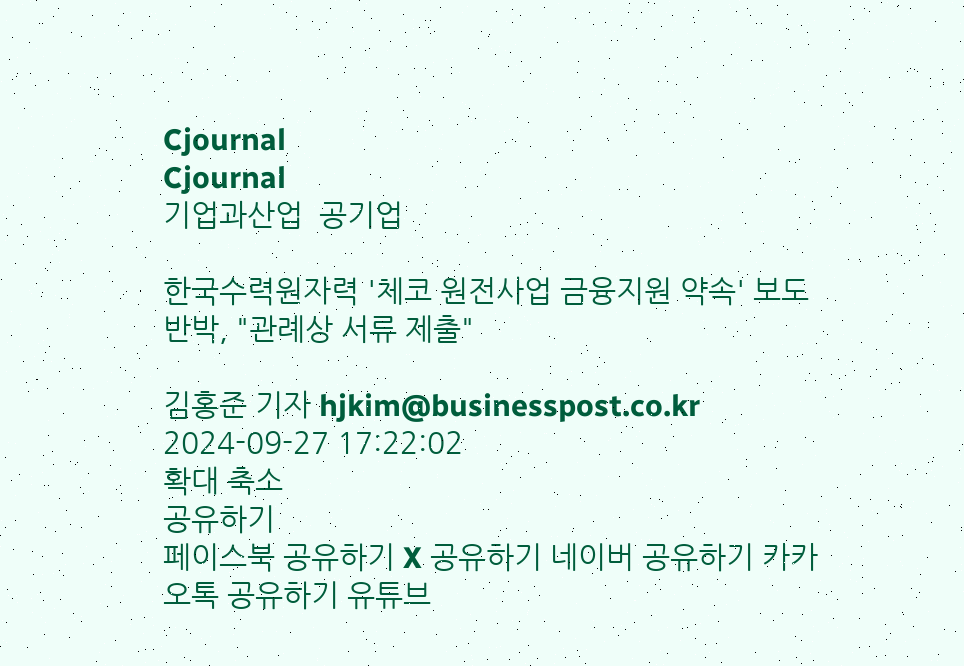Cjournal
Cjournal
기업과산업  공기업

한국수력원자력 '체코 원전사업 금융지원 약속' 보도 반박, "관례상 서류 제출"

김홍준 기자 hjkim@businesspost.co.kr 2024-09-27 17:22:02
확대 축소
공유하기
페이스북 공유하기 X 공유하기 네이버 공유하기 카카오톡 공유하기 유튜브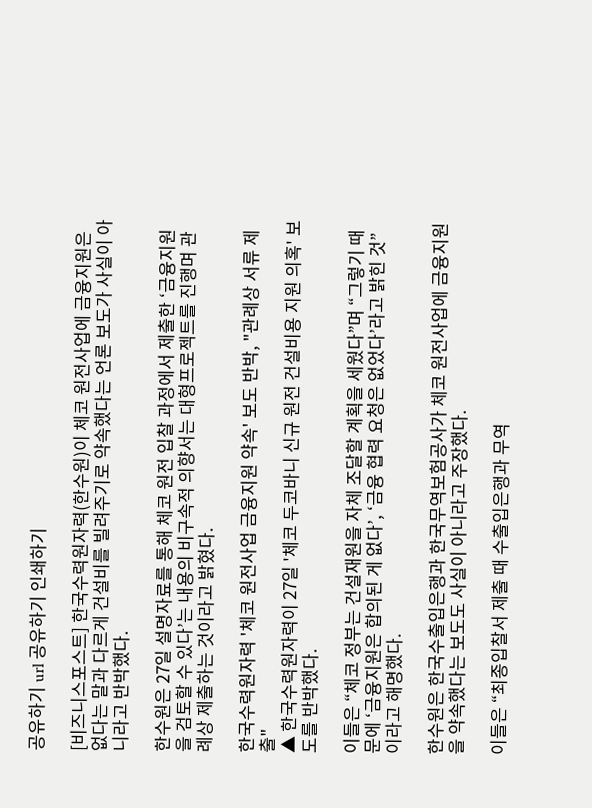공유하기 url 공유하기 인쇄하기

[비즈니스포스트] 한국수력원자력(한수원)이 체코 원전사업에 금융지원은 없다는 말과 다르게 건설비를 빌려주기로 약속했다는 언론 보도가 사실이 아니라고 반박했다.

한수원은 27일 설명자료를 통해 체코 원전 입찰 과정에서 제출한 ‘금융지원을 검토할 수 있다’는 내용의 비구속적 의향서는 대형프로젝트를 진행며 관례상 제출하는 것이라고 밝혔다.

한국수력원자력 '체코 원전사업 금융지원 약속' 보도 반박, "관례상 서류 제출"
▲ 한국수력원자력이 27일 '체코 두코바니 신규 원전 건설비용 지원 의혹' 보도를 반박했다.

이들은 “체코 정부는 건설재원을 자체 조달할 계획을 세웠다”며 “그렇기 때문에 ‘금융지원은 합의된 게 없다’, ‘금융 협력 요청은 없었다’라고 밝힌 것”이라고 해명했다.

한수원은 한국수출입은행과 한국무역보험공사가 체코 원전사업에 금융지원을 약속했다는 보도도 사실이 아니라고 주장했다.

이들은 “최종입찰서 제출 때 수출입은행과 무역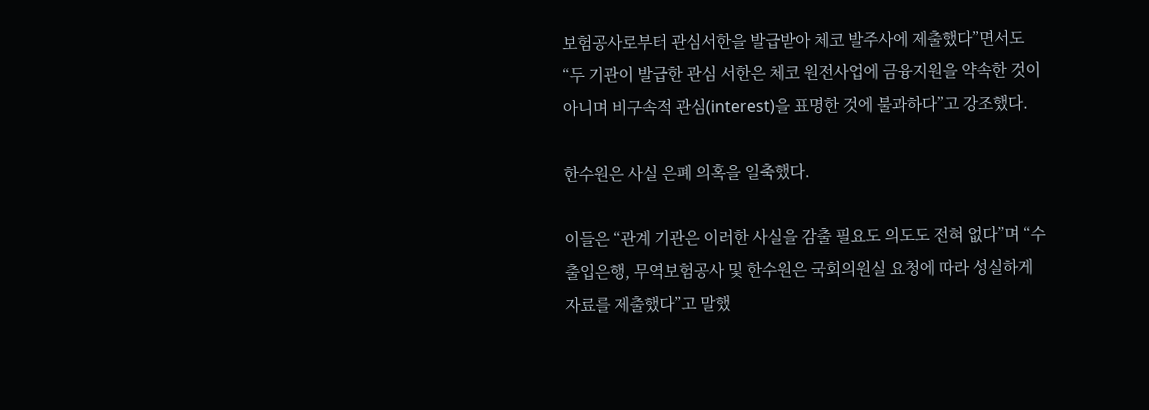보험공사로부터 관심서한을 발급받아 체코 발주사에 제출했다”면서도 “두 기관이 발급한 관심 서한은 체코 원전사업에 금융지원을 약속한 것이 아니며 비구속적 관심(interest)을 표명한 것에 불과하다”고 강조했다.

한수원은 사실 은폐 의혹을 일축했다.

이들은 “관계 기관은 이러한 사실을 감출 필요도 의도도 전혀 없다”며 “수출입은행, 무역보험공사 및 한수원은 국회의원실 요청에 따라 성실하게 자료를 제출했다”고 말했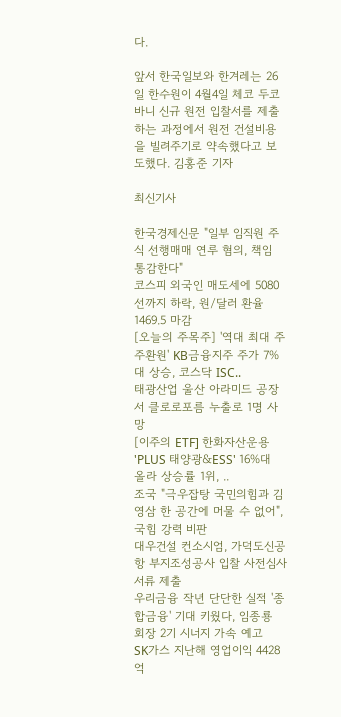다.

앞서 한국일보와 한겨레는 26일 한수원이 4월4일 체코 두코바니 신규 원전 입찰서를 제출하는 과정에서 원전 건설비용을 빌려주기로 약속했다고 보도했다. 김홍준 기자

최신기사

한국경제신문 "일부 임직원 주식 선행매매 연루 혐의, 책임 통감한다"
코스피 외국인 매도세에 5080선까지 하락, 원/달러 환율 1469.5 마감
[오늘의 주목주] '역대 최대 주주환원' KB금융지주 주가 7%대 상승, 코스닥 ISC..
태광산업 울산 아라미드 공장서 클로로포름 누출로 1명 사망
[이주의 ETF] 한화자산운용 'PLUS 태양광&ESS' 16%대 올라 상승률 1위, ..
조국 "극우잡탕 국민의힘과 김영삼 한 공간에 머물 수 없어", 국힘 강력 비판
대우건설 컨소시엄, 가덕도신공항 부지조성공사 입찰 사전심사 서류 제출
우리금융 작년 단단한 실적 '종합금융' 기대 키웠다, 임종룡 회장 2기 시너지 가속 예고
SK가스 지난해 영업이익 4428억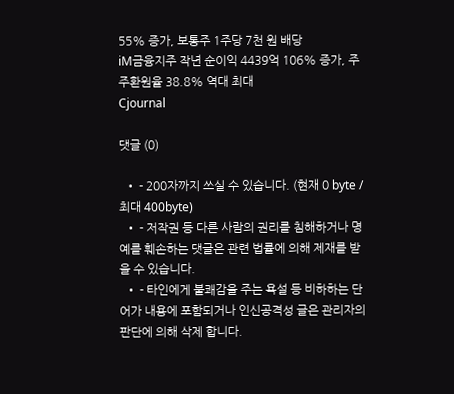55% 증가, 보통주 1주당 7천 원 배당
iM금융지주 작년 순이익 4439억 106% 증가, 주주환원율 38.8% 역대 최대
Cjournal

댓글 (0)

  • - 200자까지 쓰실 수 있습니다. (현재 0 byte / 최대 400byte)
  • - 저작권 등 다른 사람의 권리를 침해하거나 명예를 훼손하는 댓글은 관련 법률에 의해 제재를 받을 수 있습니다.
  • - 타인에게 불쾌감을 주는 욕설 등 비하하는 단어가 내용에 포함되거나 인신공격성 글은 관리자의 판단에 의해 삭제 합니다.